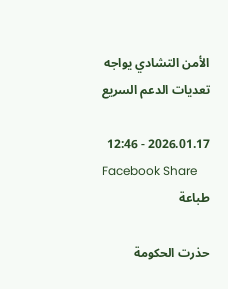الأمن التشادي يواجه تعديات الدعم السريع

2026.01.17 - 12:46
Facebook Share
طباعة

حذرت الحكومة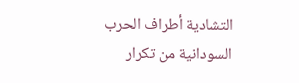التشادية أطراف الحرب السودانية من تكرار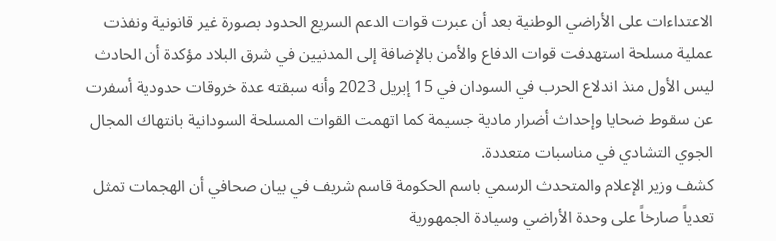الاعتداءات على الأراضي الوطنية بعد أن عبرت قوات الدعم السريع الحدود بصورة غير قانونية ونفذت عملية مسلحة استهدفت قوات الدفاع والأمن بالإضافة إلى المدنيين في شرق البلاد مؤكدة أن الحادث ليس الأول منذ اندلاع الحرب في السودان في 15 إبريل 2023 وأنه سبقته عدة خروقات حدودية أسفرت عن سقوط ضحايا وإحداث أضرار مادية جسيمة كما اتهمت القوات المسلحة السودانية بانتهاك المجال الجوي التشادي في مناسبات متعددة.
كشف وزير الإعلام والمتحدث الرسمي باسم الحكومة قاسم شريف في بيان صحافي أن الهجمات تمثل تعدياً صارخاً على وحدة الأراضي وسيادة الجمهورية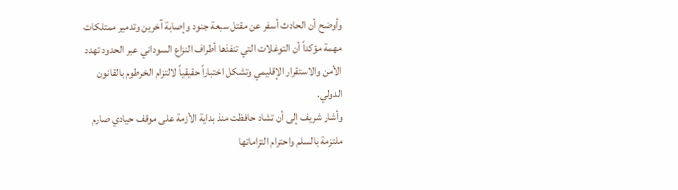وأوضح أن الحادث أسفر عن مقتل سبعة جنود وإصابة آخرين وتدمير ممتلكات مهمة مؤكداً أن التوغلات التي تنفذها أطراف النزاع السوداني عبر الحدود تهدد الأمن والاستقرار الإقليمي وتشكل اختباراً حقيقياً لالتزام الخرطوم بالقانون الدولي.
وأشار شريف إلى أن تشاد حافظت منذ بداية الأزمة على موقف حيادي صارم ملتزمة بالسلم واحترام التزاماتها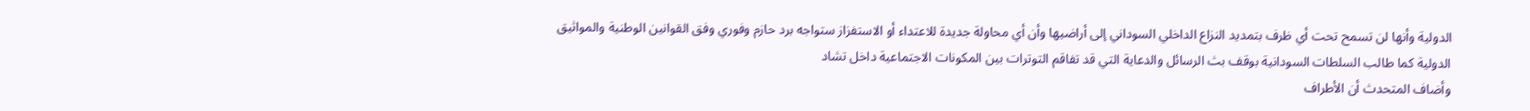الدولية وأنها لن تسمح تحت أي ظرف بتمديد النزاع الداخلي السوداني إلى أراضيها وأن أي محاولة جديدة للاعتداء أو الاستفزاز ستواجه برد حازم وفوري وفق القوانين الوطنية والمواثيق الدولية كما طالب السلطات السودانية بوقف بث الرسائل والدعاية التي قد تفاقم التوترات بين المكونات الاجتماعية داخل تشاد
وأضاف المتحدث أن الأطراف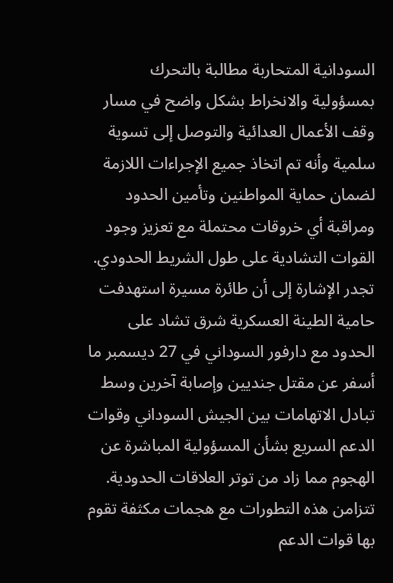السودانية المتحاربة مطالبة بالتحرك بمسؤولية والانخراط بشكل واضح في مسار وقف الأعمال العدائية والتوصل إلى تسوية سلمية وأنه تم اتخاذ جميع الإجراءات اللازمة لضمان حماية المواطنين وتأمين الحدود ومراقبة أي خروقات محتملة مع تعزيز وجود القوات التشادية على طول الشريط الحدودي.
تجدر الإشارة إلى أن طائرة مسيرة استهدفت حامية الطينة العسكرية شرق تشاد على الحدود مع دارفور السوداني في 27 ديسمبر ما أسفر عن مقتل جنديين وإصابة آخرين وسط تبادل الاتهامات بين الجيش السوداني وقوات الدعم السريع بشأن المسؤولية المباشرة عن الهجوم مما زاد من توتر العلاقات الحدودية.
تتزامن هذه التطورات مع هجمات مكثفة تقوم بها قوات الدعم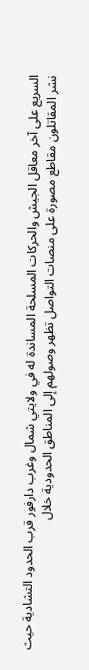السريع على آخر معاقل الجيش والحركات المسلحة المساندة له في ولايتي شمال وغرب دارفور قرب الحدود التشادية حيث نشر المقاتلون مقاطع مصورة على منصات التواصل تظهر وصولهم إلى المناطق الحدودية خلال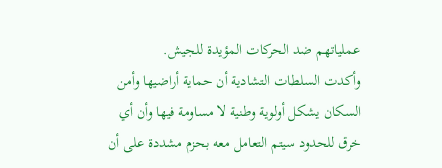عملياتهم ضد الحركات المؤيدة للجيش.
وأكدت السلطات التشادية أن حماية أراضيها وأمن السكان يشكل أولوية وطنية لا مساومة فيها وأن أي خرق للحدود سيتم التعامل معه بحزم مشددة على أن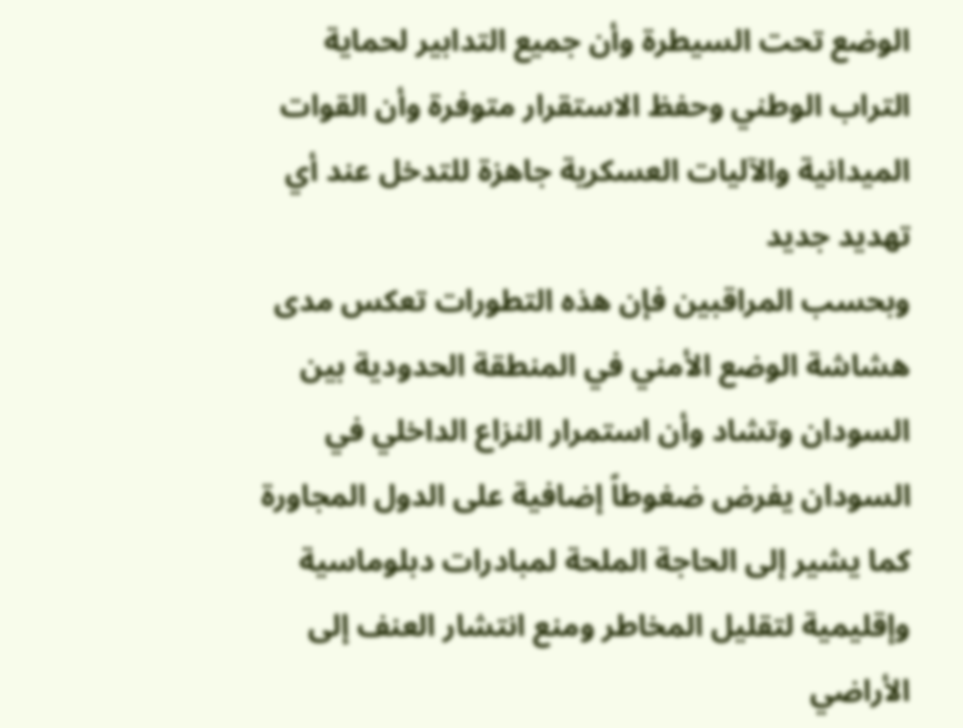الوضع تحت السيطرة وأن جميع التدابير لحماية التراب الوطني وحفظ الاستقرار متوفرة وأن القوات الميدانية والآليات العسكرية جاهزة للتدخل عند أي تهديد جديد
وبحسب المراقبين فإن هذه التطورات تعكس مدى هشاشة الوضع الأمني في المنطقة الحدودية بين السودان وتشاد وأن استمرار النزاع الداخلي في السودان يفرض ضغوطاً إضافية على الدول المجاورة كما يشير إلى الحاجة الملحة لمبادرات دبلوماسية وإقليمية لتقليل المخاطر ومنع انتشار العنف إلى الأراضي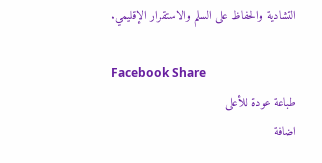التشادية والحفاظ على السلم والاستقرار الإقليمي.

Facebook Share
طباعة عودة للأعلى
اضافة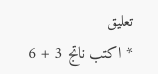تعليق
* اكتب ناتج 3 + 6